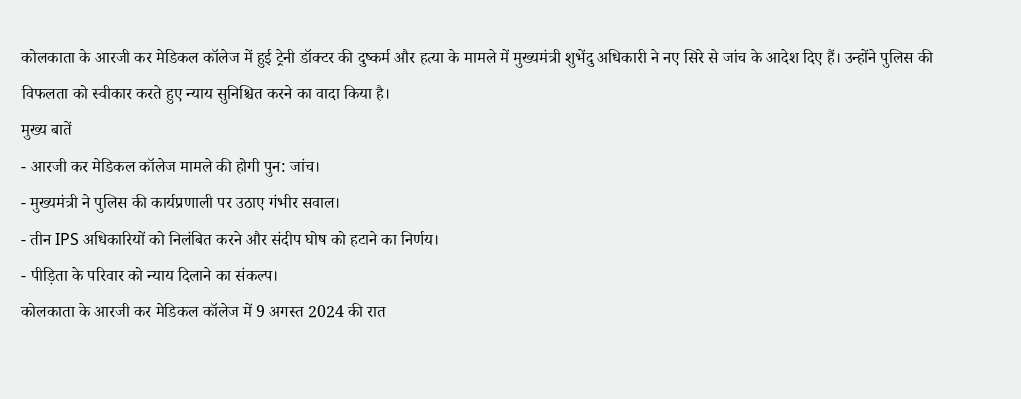कोलकाता के आरजी कर मेडिकल कॉलेज में हुई ट्रेनी डॉक्टर की दुष्कर्म और हत्या के मामले में मुख्यमंत्री शुभेंदु अधिकारी ने नए सिरे से जांच के आदेश दिए हैं। उन्होंने पुलिस की विफलता को स्वीकार करते हुए न्याय सुनिश्चित करने का वादा किया है।
मुख्य बातें
- आरजी कर मेडिकल कॉलेज मामले की होगी पुन: जांच।
- मुख्यमंत्री ने पुलिस की कार्यप्रणाली पर उठाए गंभीर सवाल।
- तीन IPS अधिकारियों को निलंबित करने और संदीप घोष को हटाने का निर्णय।
- पीड़िता के परिवार को न्याय दिलाने का संकल्प।
कोलकाता के आरजी कर मेडिकल कॉलेज में 9 अगस्त 2024 की रात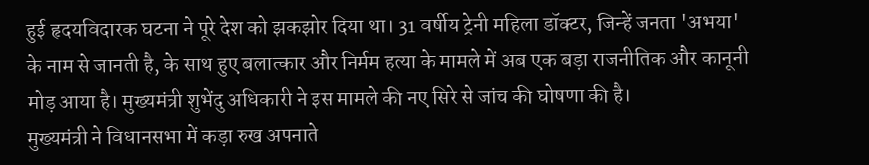हुई हृदयविदारक घटना ने पूरे देश को झकझोर दिया था। 31 वर्षीय ट्रेनी महिला डॉक्टर, जिन्हें जनता 'अभया' के नाम से जानती है, के साथ हुए बलात्कार और निर्मम हत्या के मामले में अब एक बड़ा राजनीतिक और कानूनी मोड़ आया है। मुख्यमंत्री शुभेंदु अधिकारी ने इस मामले की नए सिरे से जांच की घोषणा की है।
मुख्यमंत्री ने विधानसभा में कड़ा रुख अपनाते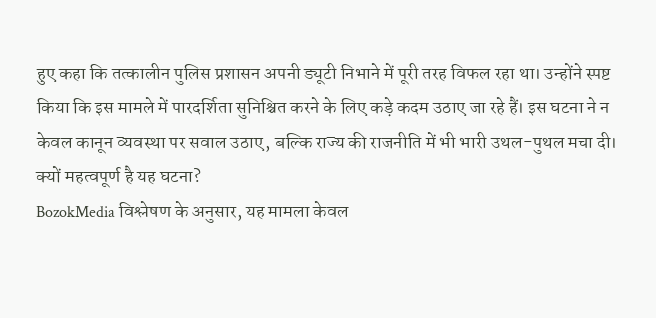हुए कहा कि तत्कालीन पुलिस प्रशासन अपनी ड्यूटी निभाने में पूरी तरह विफल रहा था। उन्होंने स्पष्ट किया कि इस मामले में पारदर्शिता सुनिश्चित करने के लिए कड़े कदम उठाए जा रहे हैं। इस घटना ने न केवल कानून व्यवस्था पर सवाल उठाए, बल्कि राज्य की राजनीति में भी भारी उथल-पुथल मचा दी।
क्यों महत्वपूर्ण है यह घटना?
BozokMedia विश्लेषण के अनुसार, यह मामला केवल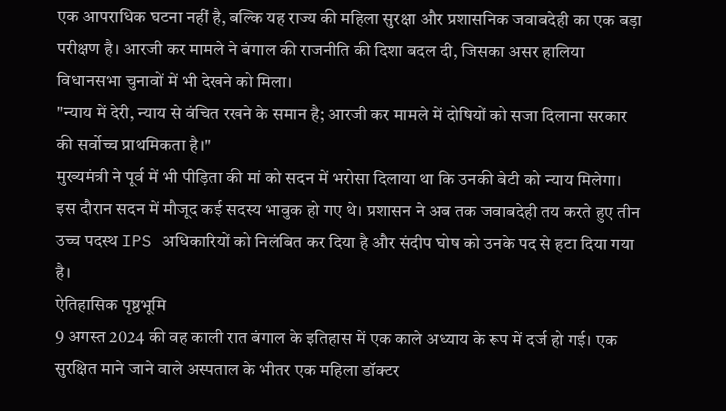एक आपराधिक घटना नहीं है, बल्कि यह राज्य की महिला सुरक्षा और प्रशासनिक जवाबदेही का एक बड़ा परीक्षण है। आरजी कर मामले ने बंगाल की राजनीति की दिशा बदल दी, जिसका असर हालिया विधानसभा चुनावों में भी देखने को मिला।
"न्याय में देरी, न्याय से वंचित रखने के समान है; आरजी कर मामले में दोषियों को सजा दिलाना सरकार की सर्वोच्च प्राथमिकता है।"
मुख्यमंत्री ने पूर्व में भी पीड़िता की मां को सदन में भरोसा दिलाया था कि उनकी बेटी को न्याय मिलेगा। इस दौरान सदन में मौजूद कई सदस्य भावुक हो गए थे। प्रशासन ने अब तक जवाबदेही तय करते हुए तीन उच्च पदस्थ IPS अधिकारियों को निलंबित कर दिया है और संदीप घोष को उनके पद से हटा दिया गया है।
ऐतिहासिक पृष्ठभूमि
9 अगस्त 2024 की वह काली रात बंगाल के इतिहास में एक काले अध्याय के रूप में दर्ज हो गई। एक सुरक्षित माने जाने वाले अस्पताल के भीतर एक महिला डॉक्टर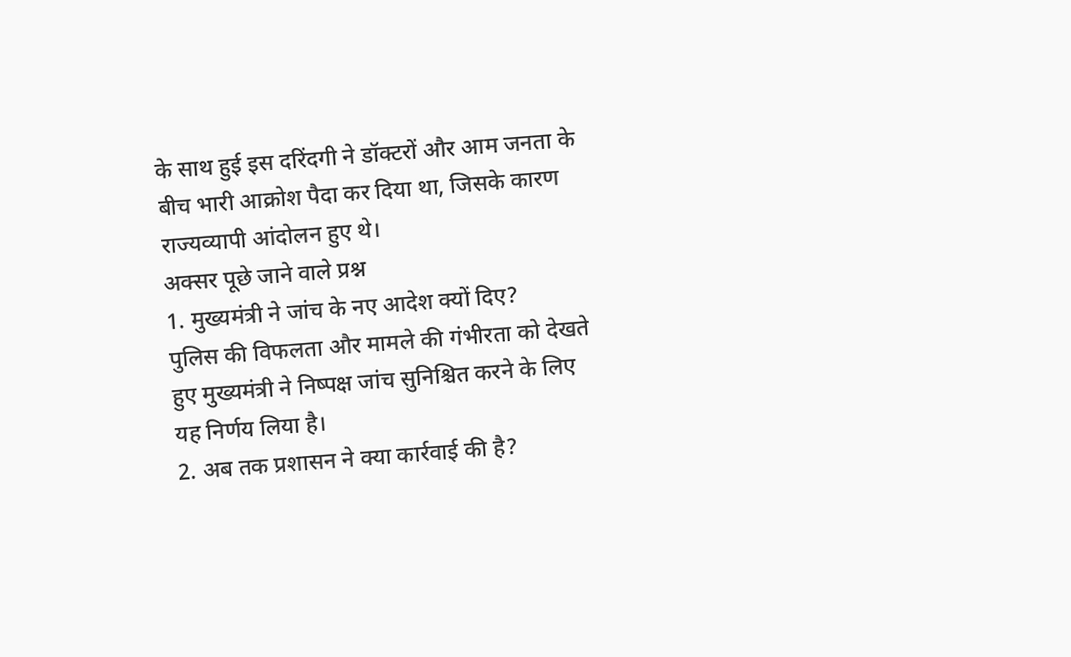के साथ हुई इस दरिंदगी ने डॉक्टरों और आम जनता के बीच भारी आक्रोश पैदा कर दिया था, जिसके कारण राज्यव्यापी आंदोलन हुए थे।
अक्सर पूछे जाने वाले प्रश्न
1. मुख्यमंत्री ने जांच के नए आदेश क्यों दिए?
पुलिस की विफलता और मामले की गंभीरता को देखते हुए मुख्यमंत्री ने निष्पक्ष जांच सुनिश्चित करने के लिए यह निर्णय लिया है।
2. अब तक प्रशासन ने क्या कार्रवाई की है?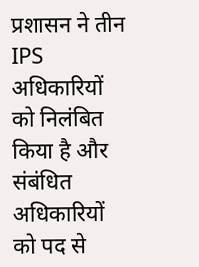प्रशासन ने तीन IPS अधिकारियों को निलंबित किया है और संबंधित अधिकारियों को पद से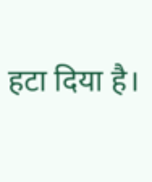हटा दिया है।